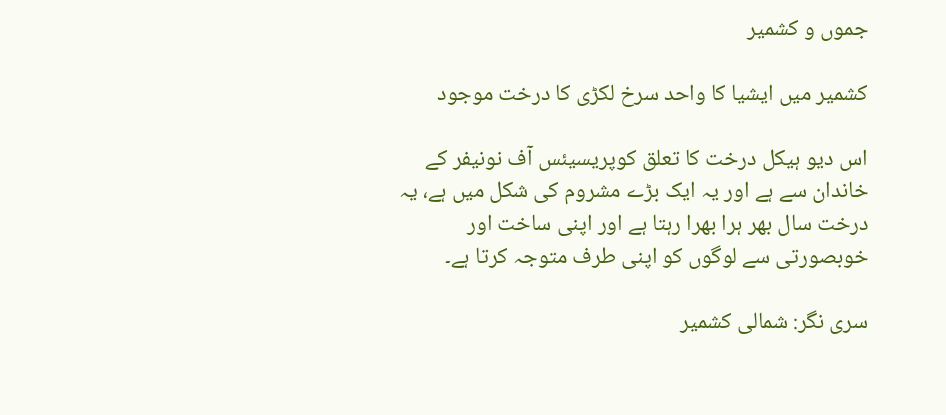جموں و کشمیر

کشمیر میں ایشیا کا واحد سرخ لکڑی کا درخت موجود

اس دیو ہیکل درخت کا تعلق کوپریسیئس آف نونیفر کے خاندان سے ہے اور یہ ایک بڑے مشروم کی شکل میں ہے، یہ درخت سال بھر ہرا بھرا رہتا ہے اور اپنی ساخت اور خوبصورتی سے لوگوں کو اپنی طرف متوجہ کرتا ہے۔

سری نگر: شمالی کشمیر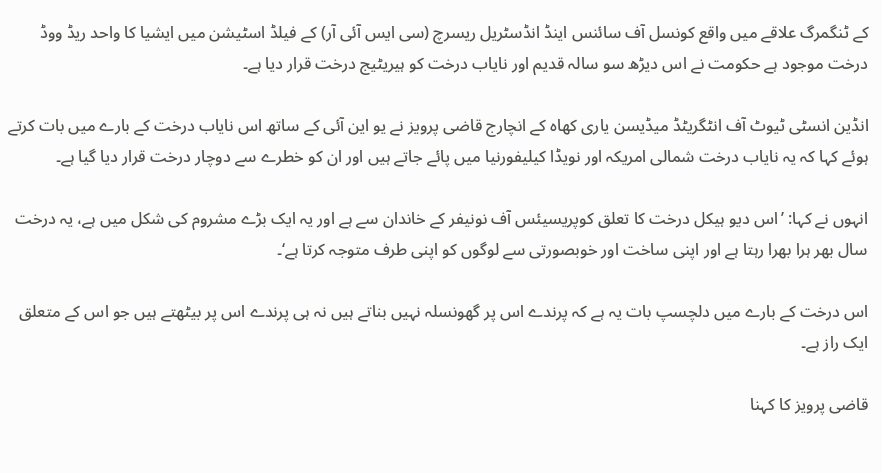کے ٹنگمرگ علاقے میں واقع کونسل آف سائنس اینڈ انڈسٹریل ریسرچ (سی ایس آئی آر) کے فیلڈ اسٹیشن میں ایشیا کا واحد ریڈ ووڈ درخت موجود ہے حکومت نے اس دیڑھ سو سالہ قدیم اور نایاب درخت کو ہیریٹیج درخت قرار دیا ہے۔

انڈین انسٹی ٹیوٹ آف انٹگریٹڈ میڈیسن یاری کھاہ کے انچارج قاضی پرویز نے یو این آئی کے ساتھ اس نایاب درخت کے بارے میں بات کرتے ہوئے کہا کہ یہ نایاب درخت شمالی امریکہ اور نویڈا کیلیفورنیا میں پائے جاتے ہیں اور ان کو خطرے سے دوچار درخت قرار دیا گیا ہے۔

انہوں نے کہا: ’اس دیو ہیکل درخت کا تعلق کوپریسیئس آف نونیفر کے خاندان سے ہے اور یہ ایک بڑے مشروم کی شکل میں ہے، یہ درخت سال بھر ہرا بھرا رہتا ہے اور اپنی ساخت اور خوبصورتی سے لوگوں کو اپنی طرف متوجہ کرتا ہے‘۔

اس درخت کے بارے میں دلچسپ بات یہ ہے کہ پرندے اس پر گھونسلہ نہیں بناتے ہیں نہ ہی پرندے اس پر بیٹھتے ہیں جو اس کے متعلق ایک راز ہے۔

قاضی پرویز کا کہنا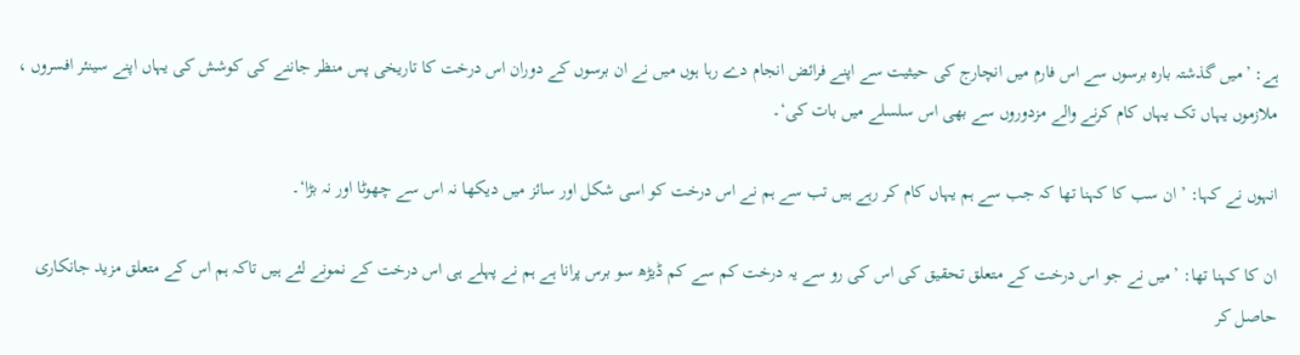ہے: ’میں گذشتہ بارہ برسوں سے اس فارم میں انچارج کی حیثیت سے اپنے فرائض انجام دے رہا ہوں میں نے ان برسوں کے دوران اس درخت کا تاریخی پس منظر جاننے کی کوشش کی یہاں اپنے سینئر افسروں ، ملازموں یہاں تک یہاں کام کرنے والے مزدوروں سے بھی اس سلسلے میں بات کی‘۔

انہوں نے کہا: ’ ان سب کا کہنا تھا کہ جب سے ہم یہاں کام کر رہے ہیں تب سے ہم نے اس درخت کو اسی شکل اور سائز میں دیکھا نہ اس سے چھوٹا اور نہ بڑا‘۔

ان کا کہنا تھا: ’میں نے جو اس درخت کے متعلق تحقیق کی اس کی رو سے یہ درخت کم سے کم ڈیڑھ سو برس پرانا ہے ہم نے پہلے ہی اس درخت کے نمونے لئے ہیں تاکہ ہم اس کے متعلق مزید جانکاری حاصل کر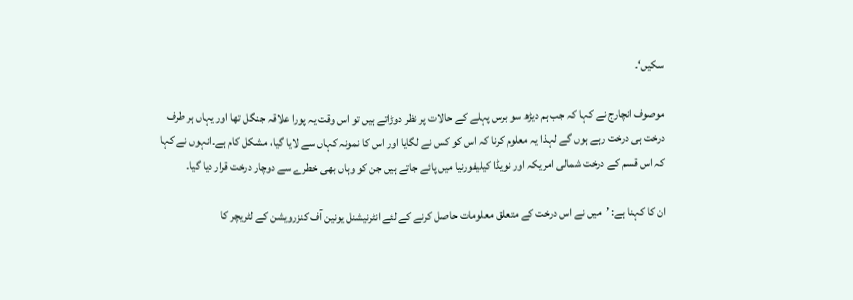سکیں‘۔

موصوف انچارج نے کہا کہ جب ہم دیڑھ سو برس پہلے کے حالات پر نظر دوڑاتے ہیں تو اس وقت یہ پورا علاقہ جنگل تھا اور یہاں ہر طرف درخت ہی درخت رہے ہوں گے لہذا یہ معلوم کرنا کہ اس کو کس نے لگایا اور اس کا نمونہ کہاں سے لایا گیا، مشکل کام ہے۔انہوں نے کہا کہ اس قسم کے درخت شمالی امریکہ اور نویڈا کیلیفورنیا میں پائے جاتے ہیں جن کو وہاں بھی خطرے سے دوچار درخت قرار دیا گیا۔

ان کا کہنا ہے: ’میں نے اس درخت کے متعلق معلومات حاصل کرنے کے لئے انٹرنیشنل یونین آف کنزرویشن کے لٹریچر کا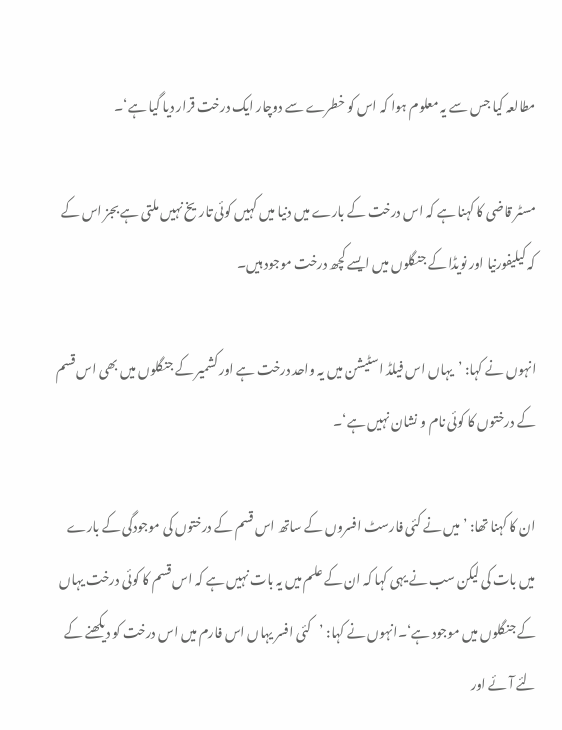مطالعہ کیا جس سے یہ معلوم ہوا کہ اس کو خطرے سے دوچار ایک درخت قرار دیا گیا ہے‘۔

مسٹر قاضی کا کہنا ہے کہ اس درخت کے بارے میں دنیا میں کہیں کوئی تاریخ نہیں ملتی ہے بجز اس کے کہ کیلیفورنیا اور نویڈا کے جنگلوں میں ایسے کچھ درخت موجود ہیں۔

انہوں نے کہا: ’یہاں اس فیلڈ اسٹیشن میں یہ واحد درخت ہے اور کشمیر کے جنگلوں میں بھی اس قسم کے درختوں کا کوئی نام و نشان نہیں ہے‘۔

ان کا کہنا تھا: ’میں نے کئی فارسٹ افسروں کے ساتھ اس قسم کے درختوں کی موجودگی کے بارے میں بات کی لیکن سب نے یہی کہا کہ ان کے علم میں یہ بات نہیں ہے کہ اس قسم کا کوئی درخت یہاں کے جنگلوں میں موجود ہے‘۔انہوں نے کہا: ’کئی افسر یہاں اس فارم میں اس درخت کو دیکھنے کے لئے آئے اور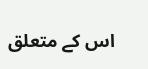اس کے متعلق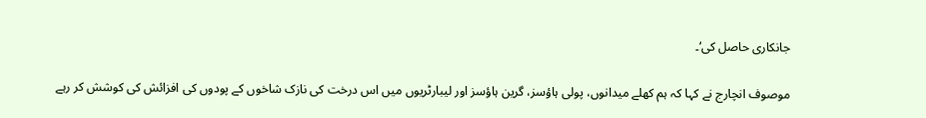جانکاری حاصل کی‘۔

موصوف انچارج نے کہا کہ ہم کھلے میدانوں، پولی ہاؤسز، گرین ہاؤسز اور لیبارٹریوں میں اس درخت کی نازک شاخوں کے پودوں کی افزائش کی کوشش کر رہے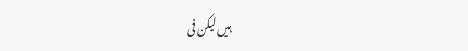ہیں لیکن فی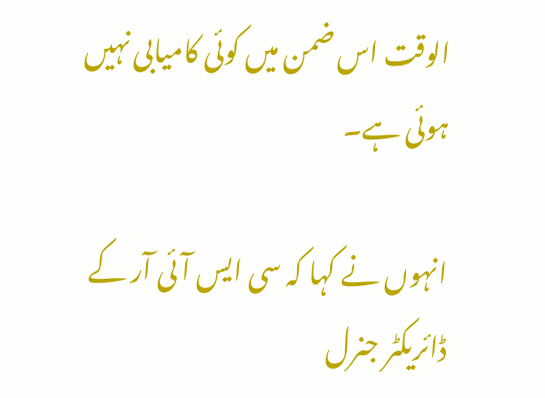الوقت اس ضمن میں کوئی کامیابی نہیں ہوئی ہے۔

انہوں نے کہا کہ سی ایس آئی آر کے ڈائریکٹر جنرل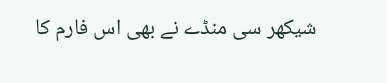شیکھر سی منڈے نے بھی اس فارم کا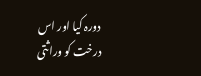دورہ کیا اور اس درخت کو وراثتی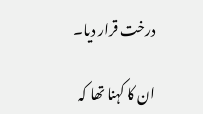درخت قرار دیا۔

ان کا کہنا تھا کہ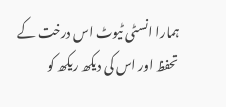ہمارا انسٹی ٹیوٹ اس درخت کے تحفظ اور اس کی دیکھ ریکھ کو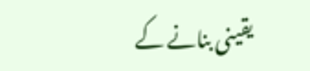یقینی بنانے کے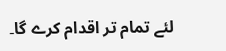لئے تمام تر اقدام کرے گا۔